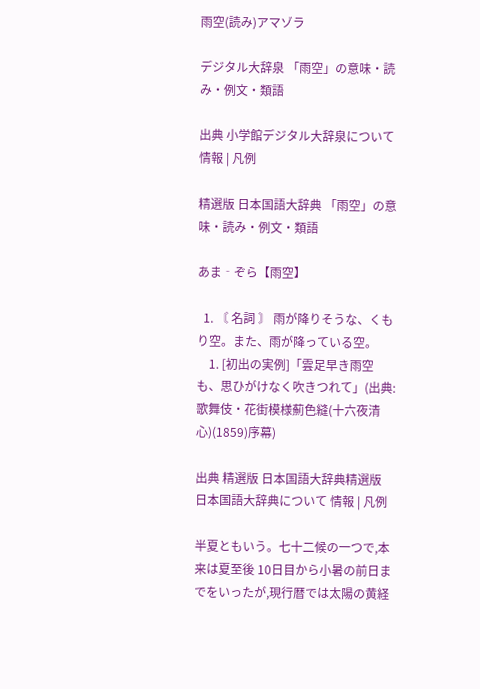雨空(読み)アマゾラ

デジタル大辞泉 「雨空」の意味・読み・例文・類語

出典 小学館デジタル大辞泉について 情報 | 凡例

精選版 日本国語大辞典 「雨空」の意味・読み・例文・類語

あま‐ぞら【雨空】

  1. 〘 名詞 〙 雨が降りそうな、くもり空。また、雨が降っている空。
    1. [初出の実例]「雲足早き雨空も、思ひがけなく吹きつれて」(出典:歌舞伎・花街模様薊色縫(十六夜清心)(1859)序幕)

出典 精選版 日本国語大辞典精選版 日本国語大辞典について 情報 | 凡例

半夏ともいう。七十二候の一つで,本来は夏至後 10日目から小暑の前日までをいったが,現行暦では太陽の黄経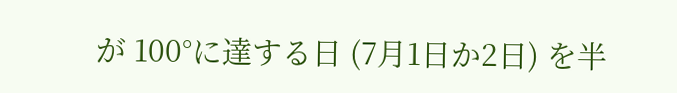が 100°に達する日 (7月1日か2日) を半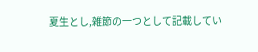夏生とし,雑節の一つとして記載してい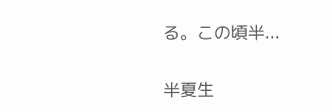る。この頃半...

半夏生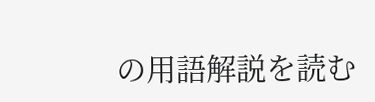の用語解説を読む